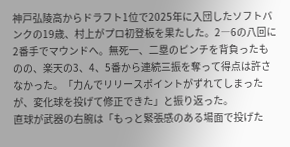神戸弘陵高からドラフト1位で2025年に入団したソフトバンクの19歳、村上がプロ初登板を果たした。2―6の八回に2番手でマウンドへ。無死一、二塁のピンチを背負ったものの、楽天の3、4、5番から連続三振を奪って得点は許さなかった。「力んでリリースポイントがずれてしまったが、変化球を投げて修正できた」と振り返った。
直球が武器の右腕は「もっと緊張感のある場面で投げた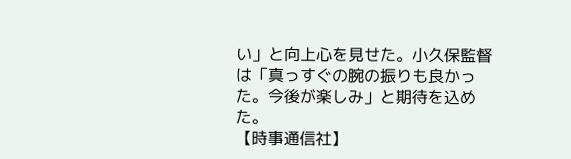い」と向上心を見せた。小久保監督は「真っすぐの腕の振りも良かった。今後が楽しみ」と期待を込めた。
【時事通信社】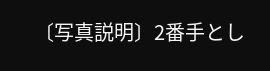〔写真説明〕2番手とし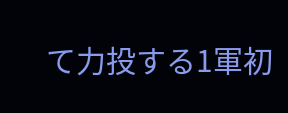て力投する1軍初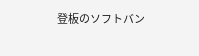登板のソフトバン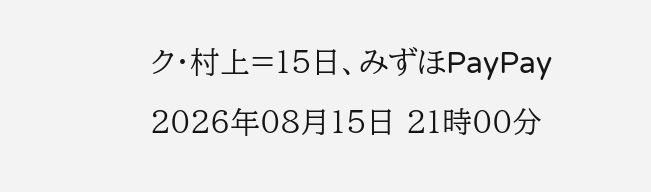ク・村上=15日、みずほPayPay
2026年08月15日 21時00分